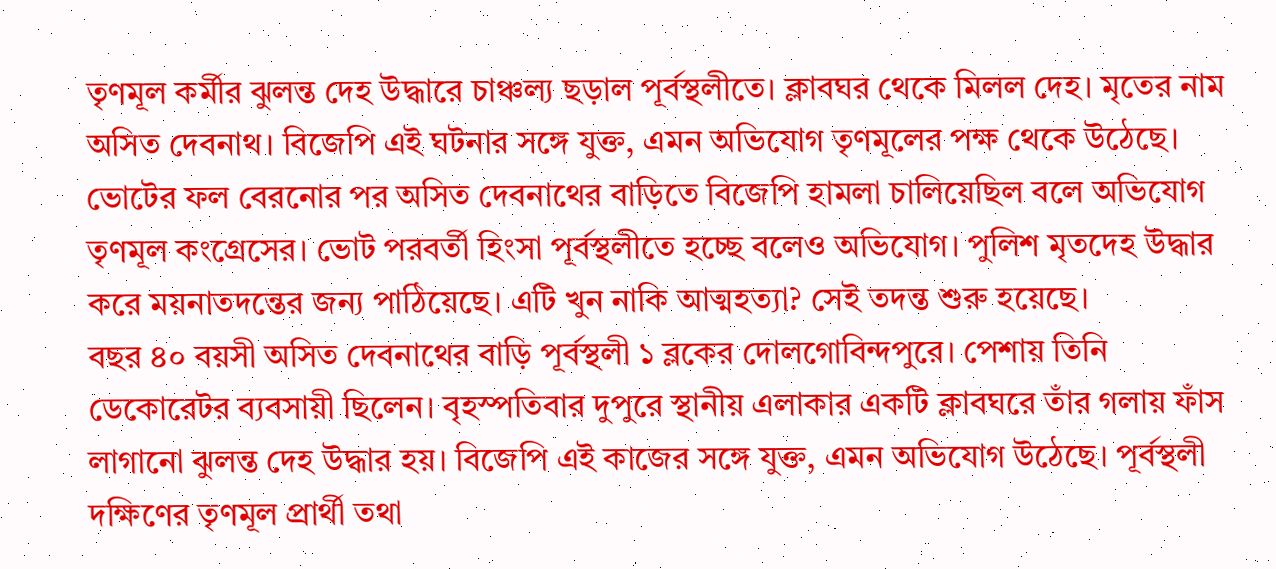তৃণমূল কর্মীর ঝুলন্ত দেহ উদ্ধারে চাঞ্চল্য ছড়াল পূর্বস্থলীতে। ক্লাবঘর থেকে মিলল দেহ। মৃতের নাম অসিত দেবনাথ। বিজেপি এই ঘটনার সঙ্গে যুক্ত, এমন অভিযোগ তৃণমূলের পক্ষ থেকে উঠেছে। ভোটের ফল বেরনোর পর অসিত দেবনাথের বাড়িতে বিজেপি হামলা চালিয়েছিল বলে অভিযোগ তৃণমূল কংগ্রেসের। ভোট পরবর্তী হিংসা পূর্বস্থলীতে হচ্ছে বলেও অভিযোগ। পুলিশ মৃতদেহ উদ্ধার করে ময়নাতদন্তের জন্য পাঠিয়েছে। এটি খুন নাকি আত্মহত্যা? সেই তদন্ত শুরু হয়েছে।
বছর ৪০ বয়সী অসিত দেবনাথের বাড়ি পূর্বস্থলী ১ ব্লকের দোলগোবিন্দপুরে। পেশায় তিনি ডেকোরেটর ব্যবসায়ী ছিলেন। বৃহস্পতিবার দুপুরে স্থানীয় এলাকার একটি ক্লাবঘরে তাঁর গলায় ফাঁস লাগানো ঝুলন্ত দেহ উদ্ধার হয়। বিজেপি এই কাজের সঙ্গে যুক্ত, এমন অভিযোগ উঠেছে। পূর্বস্থলী দক্ষিণের তৃণমূল প্রার্থী তথা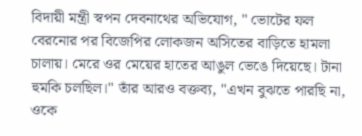বিদায়ী মন্ত্রী স্বপন দেবনাথের অভিযোগ, " ভোটের ফল বেরনোর পর বিজেপির লোকজন অসিতের বাড়িতে হামলা চালায়। মেরে ওর মেয়ের হাতের আঙুল ভেঙে দিয়েছে। টানা হুমকি চলছিল।" তাঁর আরও বক্তব্য, "এখন বুঝতে পারছি না, ওকে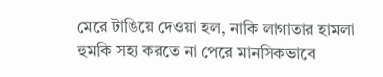মেরে টাঙিয়ে দেওয়া হল, নাকি লাগাতার হামলা হুমকি সহ্য করতে না পেরে মানসিকভাবে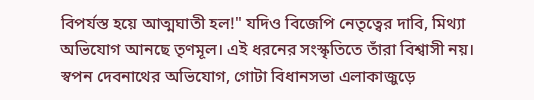বিপর্যস্ত হয়ে আত্মঘাতী হল!" যদিও বিজেপি নেতৃত্বের দাবি, মিথ্যা অভিযোগ আনছে তৃণমূল। এই ধরনের সংস্কৃতিতে তাঁরা বিশ্বাসী নয়।
স্বপন দেবনাথের অভিযোগ, গোটা বিধানসভা এলাকাজুড়ে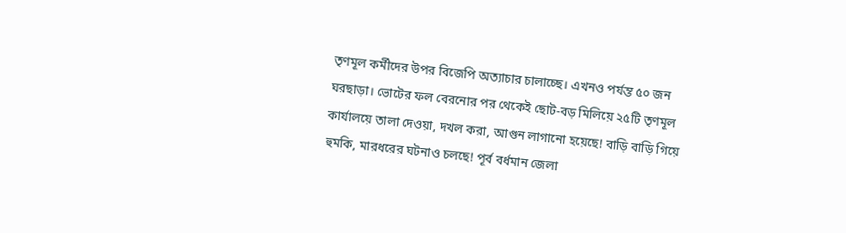তৃণমূল কর্মীদের উপর বিজেপি অত্যাচার চালাচ্ছে। এখনও পর্যন্ত ৫০ জন ঘরছাড়া। ভোটের ফল বেরনোর পর থেকেই ছোট-বড় মিলিয়ে ২৫টি তৃণমূল কার্যালয়ে তালা দেওয়া, দখল করা, আগুন লাগানো হয়েছে! বাড়ি বাড়ি গিয়ে হুমকি, মারধরের ঘটনাও চলছে! পূর্ব বর্ধমান জেলা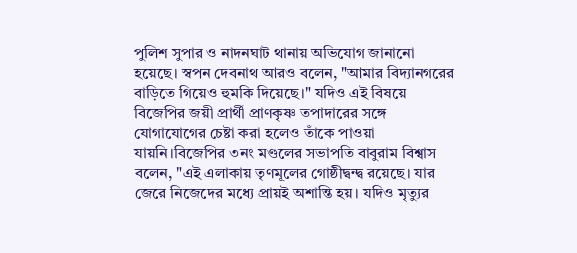পুলিশ সুপার ও নাদনঘাট থানায় অভিযোগ জানানো হয়েছে। স্বপন দেবনাথ আরও বলেন, "আমার বিদ্যানগরের বাড়িতে গিয়েও হুমকি দিয়েছে।" যদিও এই বিষয়ে বিজেপির জয়ী প্রার্থী প্রাণকৃষ্ণ তপাদারের সঙ্গে যোগাযোগের চেষ্টা করা হলেও তাঁকে পাওয়া যায়নি।বিজেপির ৩নং মণ্ডলের সভাপতি বাবুরাম বিশ্বাস বলেন, "এই এলাকায় তৃণমূলের গোষ্ঠীদ্বন্দ্ব রয়েছে। যার জেরে নিজেদের মধ্যে প্রায়ই অশান্তি হয়। যদিও মৃত্যুর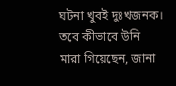ঘটনা খুবই দুঃখজনক। তবে কীভাবে উনি মারা গিয়েছেন, জানা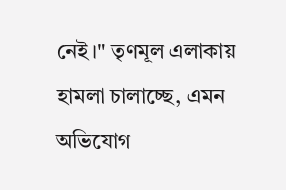নেই।" তৃণমূল এলাকায় হামলা চালাচ্ছে, এমন অভিযোগ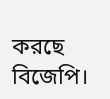করছে বিজেপি।